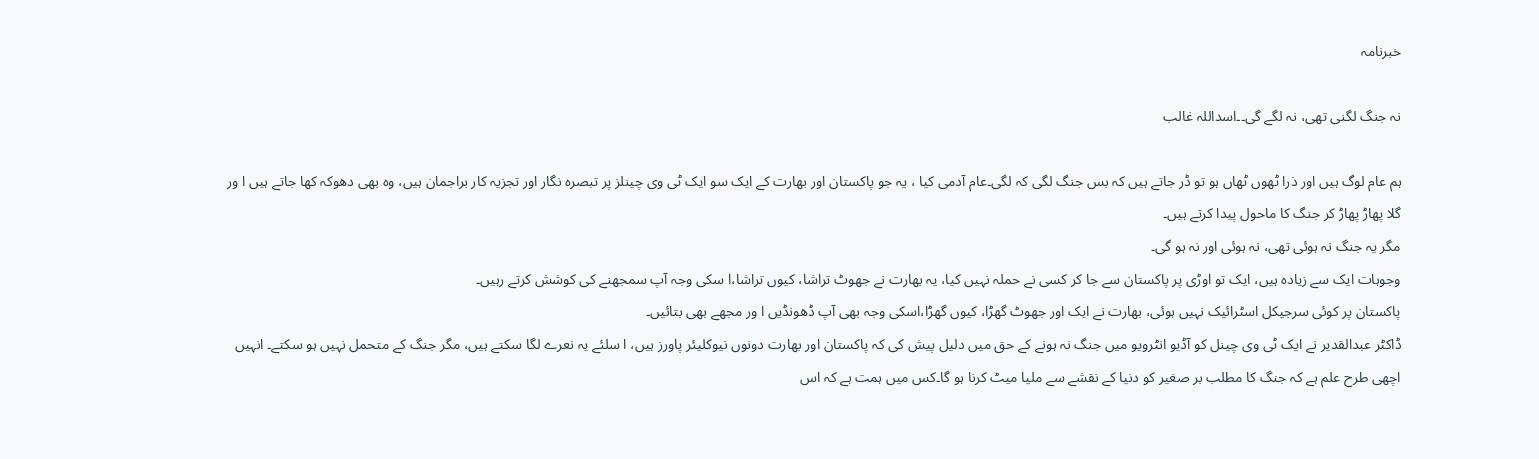خبرنامہ

نہ جنگ لگنی تھی، نہ لگے گی۔۔اسداللہ غالب

ہم عام لوگ ہیں اور ذرا ٹھوں ٹھاں ہو تو ڈر جاتے ہیں کہ بس جنگ لگی کہ لگی۔عام آدمی کیا ، یہ جو پاکستان اور بھارت کے ایک سو ایک ٹی وی چینلز پر تبصرہ نگار اور تجزیہ کار براجمان ہیں، وہ بھی دھوکہ کھا جاتے ہیں ا ور گلا پھاڑ پھاڑ کر جنگ کا ماحول پیدا کرتے ہیں۔
مگر یہ جنگ نہ ہوئی تھی، نہ ہوئی اور نہ ہو گی۔
وجوہات ایک سے زیادہ ہیں، ایک تو اوڑی پر پاکستان سے جا کر کسی نے حملہ نہیں کیا، یہ بھارت نے جھوٹ تراشا، کیوں تراشا،ا سکی وجہ آپ سمجھنے کی کوشش کرتے رہیں۔
پاکستان پر کوئی سرجیکل اسٹرائیک نہیں ہوئی، بھارت نے ایک اور جھوٹ گھڑا، کیوں گھڑا،اسکی وجہ بھی آپ ڈھونڈیں ا ور مجھے بھی بتائیں۔
ڈاکٹر عبدالقدیر نے ایک ٹی وی چینل کو آڈیو انٹرویو میں جنگ نہ ہونے کے حق میں دلیل پیش کی کہ پاکستان اور بھارت دونوں نیوکلیئر پاورز ہیں، ا سلئے یہ نعرے لگا سکتے ہیں، مگر جنگ کے متحمل نہیں ہو سکتے۔ انہیں اچھی طرح علم ہے کہ جنگ کا مطلب بر صغیر کو دنیا کے نقشے سے ملیا میٹ کرنا ہو گا۔کس میں ہمت ہے کہ اس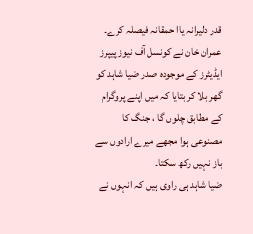قدر دلیرانہ یاا حمقانہ فیصلہ کرے۔
عمران خان نے کونسل آف نیوز پیپرز ایڈیٹرز کے موجودہ صدر ضیا شاہد کو گھر بلا کر بتایا کہ میں اپنے پروگرام کے مطابق چلوں گا ، جنگ کا مصنوعی ہوا مجھے میرے ارادوں سے باز نہیں رکھ سکتا۔
ضیا شاہد ہی راوی ہیں کہ انہوں نے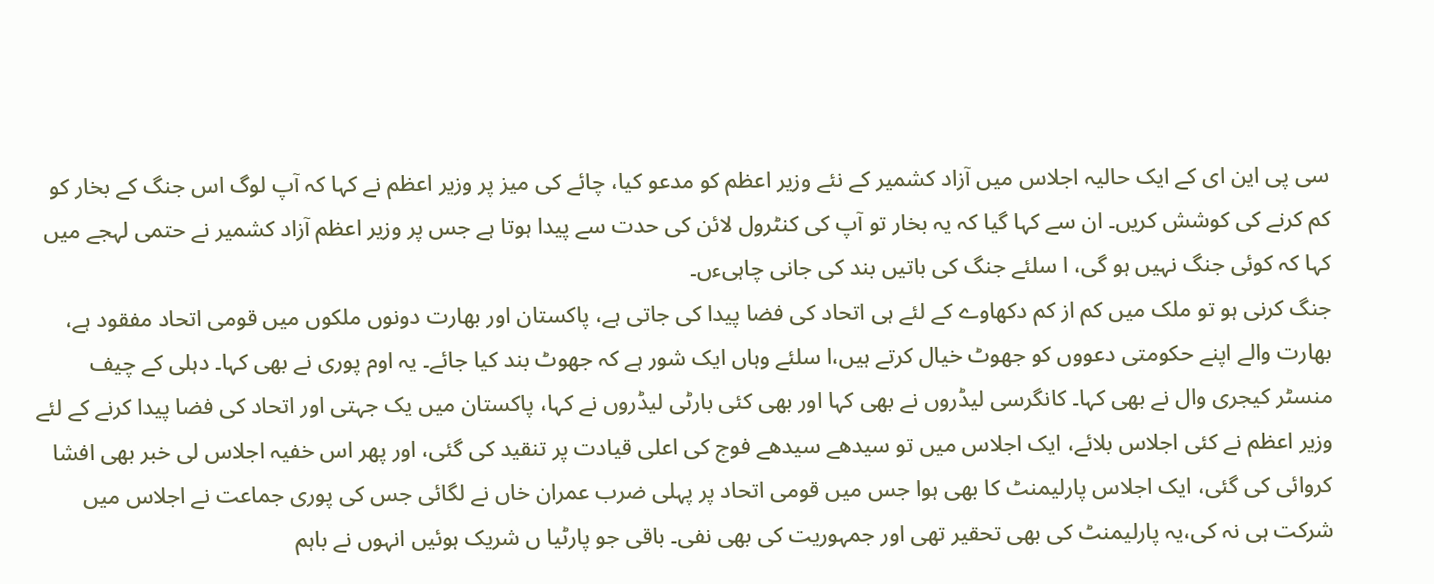سی پی این ای کے ایک حالیہ اجلاس میں آزاد کشمیر کے نئے وزیر اعظم کو مدعو کیا، چائے کی میز پر وزیر اعظم نے کہا کہ آپ لوگ اس جنگ کے بخار کو کم کرنے کی کوشش کریں۔ ان سے کہا گیا کہ یہ بخار تو آپ کی کنٹرول لائن کی حدت سے پیدا ہوتا ہے جس پر وزیر اعظم آزاد کشمیر نے حتمی لہجے میں کہا کہ کوئی جنگ نہیں ہو گی، ا سلئے جنگ کی باتیں بند کی جانی چاہیءں۔
جنگ کرنی ہو تو ملک میں کم از کم دکھاوے کے لئے ہی اتحاد کی فضا پیدا کی جاتی ہے، پاکستان اور بھارت دونوں ملکوں میں قومی اتحاد مفقود ہے، بھارت والے اپنے حکومتی دعووں کو جھوٹ خیال کرتے ہیں،ا سلئے وہاں ایک شور ہے کہ جھوٹ بند کیا جائے۔ یہ اوم پوری نے بھی کہا۔ دہلی کے چیف منسٹر کیجری وال نے بھی کہا۔ کانگرسی لیڈروں نے بھی کہا اور بھی کئی بارٹی لیڈروں نے کہا، پاکستان میں یک جہتی اور اتحاد کی فضا پیدا کرنے کے لئے وزیر اعظم نے کئی اجلاس بلائے، ایک اجلاس میں تو سیدھے سیدھے فوج کی اعلی قیادت پر تنقید کی گئی، اور پھر اس خفیہ اجلاس لی خبر بھی افشا کروائی کی گئی، ایک اجلاس پارلیمنٹ کا بھی ہوا جس میں قومی اتحاد پر پہلی ضرب عمران خاں نے لگائی جس کی پوری جماعت نے اجلاس میں شرکت ہی نہ کی،یہ پارلیمنٹ کی بھی تحقیر تھی اور جمہوریت کی بھی نفی۔ باقی جو پارٹیا ں شریک ہوئیں انہوں نے باہم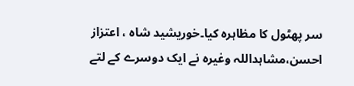سر پھٹول کا مظاہرہ کیا۔خوریشید شاہ ، اعتزاز احسن،مشاہداللہ وغیرہ نے ایک دوسرے کے لتے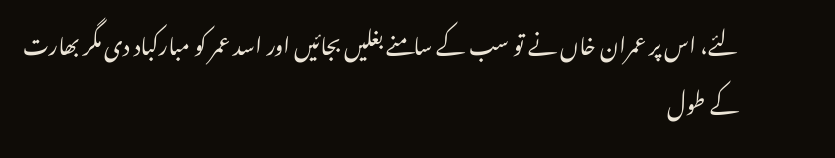لئے، اس پر عمران خاں نے تو سب کے سامنے بغلیں بجائیں اور اسد عمر کو مبارکباد دی مگر بھارت کے طول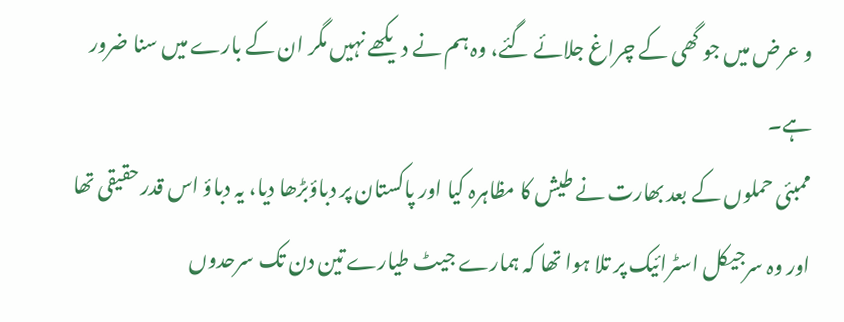و عرض میں جو گھی کے چراغ جلائے گئے، وہ ہم نے دیکھے نہیں مگر ان کے بارے میں سنا ضرور ہے۔
ممبئی حملوں کے بعد بھارت نے طیش کا مظاہرہ کیا اور پاکستان پر دباؤبڑھا دیا، یہ دباؤ اس قدر حقیقی تھا اور وہ سرجیکل اسٹرائیک پر تلا ہوا تھا کہ ہمارے جیٹ طیارے تین دن تک سرحدوں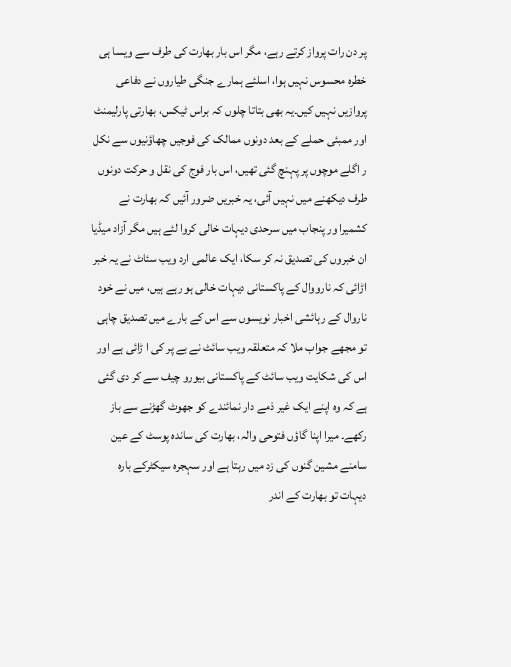پر دن رات پرواز کرتے رہے، مگر اس بار بھارت کی طرف سے ویسا ہی خطرہ محسوس نہیں ہوا، اسلئے ہمارے جنگی طیاروں نے دفاعی پروازیں نہیں کیں۔یہ بھی بتاتا چلوں کہ براس ٹیکس، بھارتی پارلیمنٹ اور ممبئی حملے کے بعد دونوں ممالک کی فوجیں چھاؤنیوں سے نکل ر اگلے موچوں پر پہنچ گئی تھیں، اس بار فوج کی نقل و حرکت دونوں طرف دیکھنے میں نہیں آئی، یہ خبریں ضرور آئیں کہ بھارت نے کشمیرا ور پنجاب میں سرحدی دیہات خالی کروا لئے ہیں مگر آزاد میڈیا ان خبروں کی تصدیق نہ کر سکا، ایک عالمی ارد ویب سئاٹ نے یہ خبر اڑائی کہ نارووال کے پاکستانی دیہات خالی ہو رہے ہیں، میں نے خود ناروال کے رہائشی اخبار نویسوں سے اس کے بارے میں تصدیق چاہی تو مجھے جواب ملا کہ متعلقہ ویب سائٹ نے بے پر کی ا ڑائی ہے اور اس کی شکایت ویب سائٹ کے پاکستانی بیورو چیف سے کر دی گئی ہے کہ وہ اپنے ایک غیر ذمے دار نمائندے کو جھوٹ گھڑنے سے باز رکھے۔ میرا اپنا گاؤں فتوحی والہ، بھارت کی ساندہ پوسٹ کے عین سامنے مشین گنوں کی زد میں رہتا ہے اور سہجرہ سیکٹرکے بارہ دیہات تو بھارت کے اندر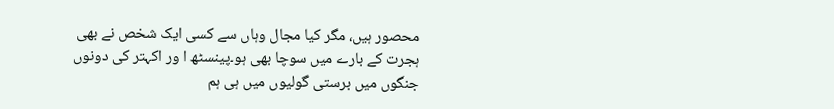محصور ہیں، مگر کیا مجال وہاں سے کسی ایک شخص نے بھی ہجرت کے بارے میں سوچا بھی ہو۔پینسٹھ ا ور اکہتر کی دونوں جنگوں میں برستی گولیوں میں ہی ہم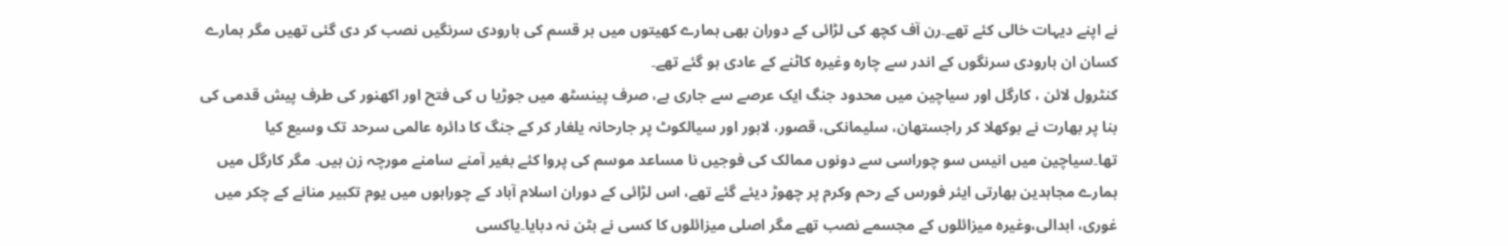نے اپنے دیہات خالی کئے تھے۔رن آف کچھ کی لڑائی کے دوران بھی ہمارے کھیتوں میں ہر قسم کی بارودی سرنگیں نصب کر دی گئی تھیں مگر ہمارے کسان ان بارودی سرنگوں کے اندر سے چارہ وغیرہ کاٹنے کے عادی ہو گئے تھے۔
کنٹرول لائن ، کارگل اور سیاچین میں محدود جنگ ایک عرصے سے جاری ہے، صرف پینسٹھ میں جوڑیا ں کی فتح اور اکھنور کی طرف پیش قدمی کی بنا پر بھارت نے بوکھلا کر راجستھان، سلیمانکی، قصور، لاہور اور سیالکوٹ پر جارحانہ یلغار کر کے جنگ کا دائرہ عالمی سرحد تک وسیع کیا تھا۔سیاچین میں انیس سو چوراسی سے دونوں ممالک کی فوجیں نا مساعد موسم کی پروا کئے بغیر آمنے سامنے مورچہ زن ہیں۔ مگر کارگل میں ہمارے مجاہدین بھارتی ایئر فورس کے رحم وکرم پر چھوڑ دیئے گئے تھے، اس لڑائی کے دوران اسلام آباد کے چوراہوں میں یوم تکبیر منانے کے چکر میں غوری، ابدالی،وغیرہ میزائلوں کے مجسمے نصب تھے مگر اصلی میزائلوں کا کسی نے بٹن نہ دبایا۔یاکسی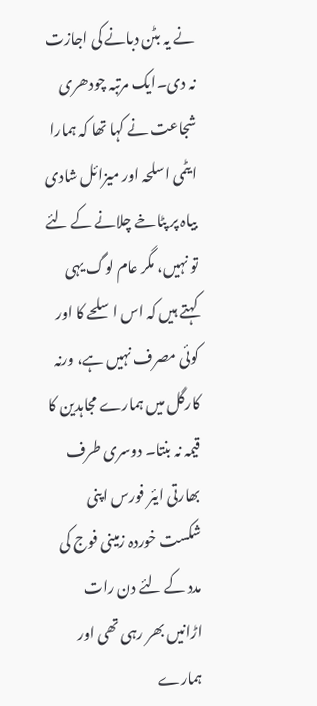نے یہ بٹن دبانے کی اجازت نہ دی۔ایک مرتبہ چودھری شجاعت نے کہا تھا کہ ہمارا ایٹمی اسلحہ اور میزائل شادی بیاہ پر پٹاخے چلانے کے لئے تو نہیں، مگر عام لوگ یہی کہتے ہیں کہ اس اسلحے کا اور کوئی مصرف نہیں ہے، ورنہ کارگل میں ہمارے مجاہدین کا قیمہ نہ بنتا۔ دوسری طرف بھارتی ایئر فورس اپنی شکست خوردہ زمینی فوج کی مدد کے لئے دن رات اڑانیں بھر رہی تھی اور ہمارے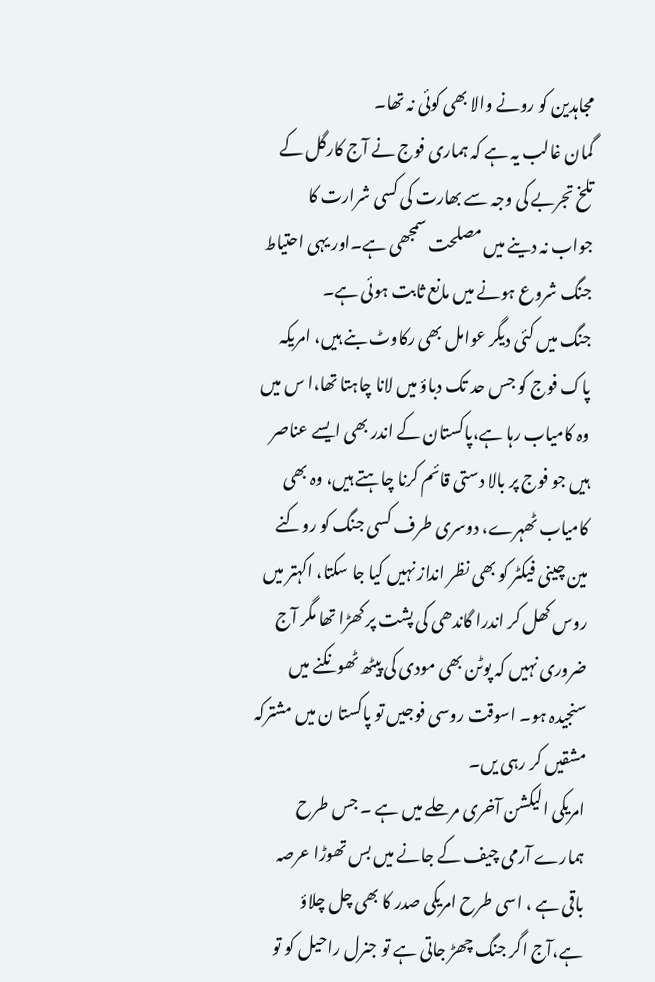مجاہدین کو رونے والا بھی کوئی نہ تھا۔
گمان غالب یہ ہے کہ ہماری فوج نے آج کارگل کے تلخ تجربے کی وجہ سے بھارت کی کسی شرارت کا جواب نہ دینے میں مصلحت سمجھی ہے۔اور یہی احتیاط جنگ شروع ہونے میں مانع ثابت ہوئی ہے۔
جنگ میں کئی دیگر عوامل بھی رکاوٹ بنے ہیں، امریکہ پاک فوج کو جس حد تک دباؤ میں لانا چاہتا تھا،ا س میں وہ کامیاب رہا ہے،پاکستان کے اندر بھی ایسے عناصر ہیں جو فوج پر بالا دستی قائم کرنا چاہتے ہیں، وہ بھی کامیاب ٹھہرے، دوسری طرف کسی جنگ کو روکنے مین چینی فیکٹر کو بھی نظر انداز نہیں کیا جا سکتا، اکہتر میں روس کھل کر اندرا گاندھی کی پشت پر کھڑا تھا مگر آج ضروری نہیں کہ پوٹن بھی مودی کی پیٹھ ٹھونکنے میں سنجیدہ ہو۔ اسوقت روسی فوجیں تو پاکستا ن میں مشترکہ مشقیں کر رہی یں۔
امریکی الیکشن آخری مرحلے میں ہے ۔ جس طرح ہمارے آرمی چیف کے جانے میں بس تھوڑا عرصہ باقی ہے ، اسی طرح امریکی صدر کا بھی چل چلاؤ ہے،آج اگر جنگ چھڑ جاتی ہے تو جنرل راحیل کو تو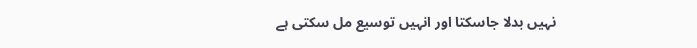نہیں بدلا جاسکتا اور انہیں توسیع مل سکتی ہے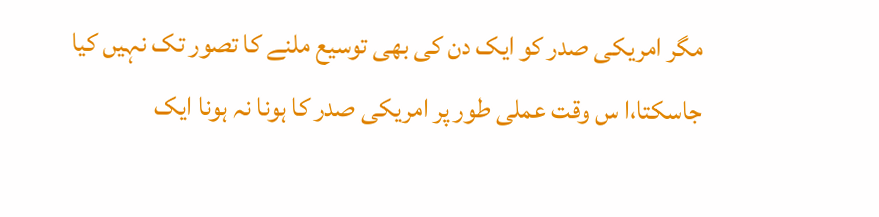مگر امریکی صدر کو ایک دن کی بھی توسیع ملنے کا تصور تک نہیں کیا جاسکتا،ا س وقت عملی طور پر امریکی صدر کا ہونا نہ ہونا ایک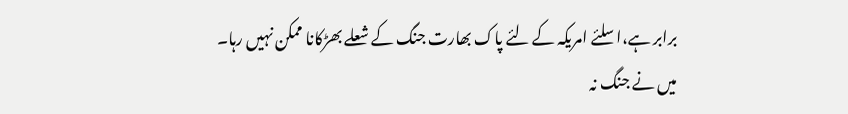برابر ہے،ا سلئے امریکہ کے لئے پاک بھارت جنگ کے شعلے بھڑکانا ممکن نہیں رہا۔
میں نے جنگ نہ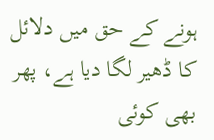ہونے کے حق میں دلائل کا ڈھیر لگا دیا ہے، پھر بھی کوئی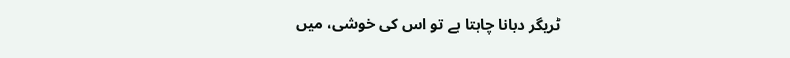ٹریگر دبانا چاہتا ہے تو اس کی خوشی، میں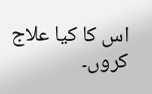اس کا کیا علاج کروں۔